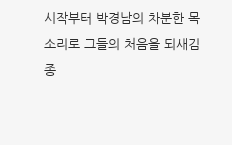시작부터 박경남의 차분한 목소리로 그들의 처음을 되새김
종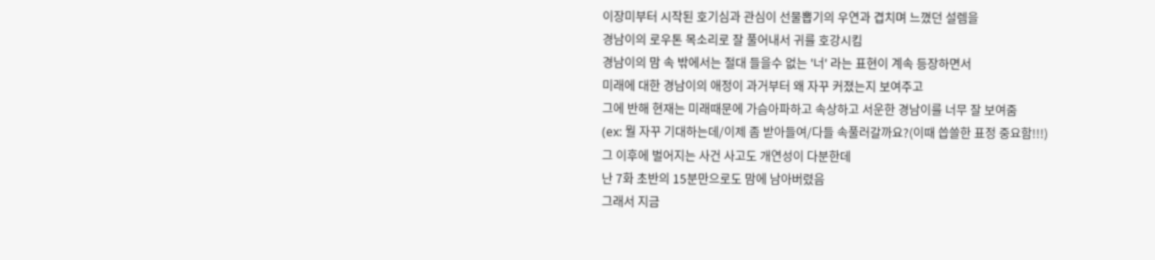이장미부터 시작된 호기심과 관심이 선물뽑기의 우연과 겹치며 느꼈던 설렘을
경남이의 로우톤 목소리로 잘 풀어내서 귀를 호강시킴
경남이의 맘 속 밖에서는 절대 들을수 없는 '너' 라는 표현이 계속 등장하면서
미래에 대한 경남이의 애정이 과거부터 왜 자꾸 커졌는지 보여주고
그에 반해 현재는 미래때문에 가슴아파하고 속상하고 서운한 경남이를 너무 잘 보여줌
(ex: 뭘 자꾸 기대하는데/이제 좀 받아들여/다들 속풀러갈까요?(이때 씁쓸한 표정 중요함!!!)
그 이후에 벌어지는 사건 사고도 개연성이 다분한데
난 7화 초반의 15분만으로도 맘에 남아버렸음
그래서 지금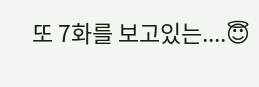또 7화를 보고있는....😇